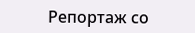Репортаж со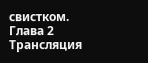свистком. Глава 2
Трансляция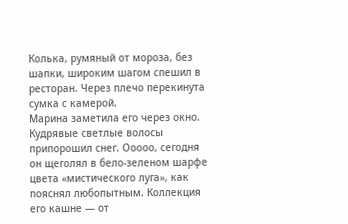Колька, румяный от мороза, без шапки, широким шагом спешил в ресторан. Через плечо перекинута сумка с камерой.
Марина заметила его через окно. Кудрявые светлые волосы припорошил снег. Ооооо, сегодня он щеголял в бело-зеленом шарфе цвета «мистического луга», как пояснял любопытным. Коллекция его кашне — от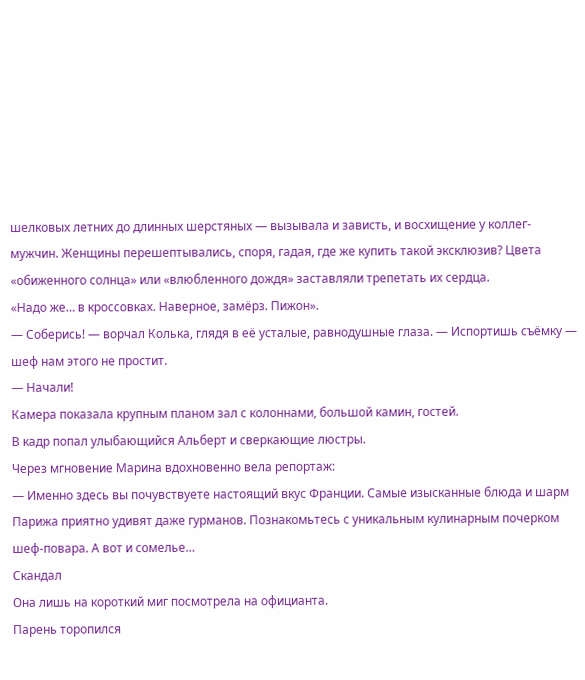шелковых летних до длинных шерстяных — вызывала и зависть, и восхищение у коллег-мужчин. Женщины перешептывались, споря, гадая, где же купить такой эксклюзив? Цвета «обиженного солнца» или «влюбленного дождя» заставляли трепетать их сердца.
«Надо же… в кроссовках. Наверное, замёрз. Пижон».
— Соберись! — ворчал Колька, глядя в её усталые, равнодушные глаза. — Испортишь съёмку — шеф нам этого не простит.
— Начали!
Камера показала крупным планом зал с колоннами, большой камин, гостей.
В кадр попал улыбающийся Альберт и сверкающие люстры.
Через мгновение Марина вдохновенно вела репортаж:
— Именно здесь вы почувствуете настоящий вкус Франции. Самые изысканные блюда и шарм Парижа приятно удивят даже гурманов. Познакомьтесь с уникальным кулинарным почерком шеф-повара. А вот и сомелье…
Скандал
Она лишь на короткий миг посмотрела на официанта.
Парень торопился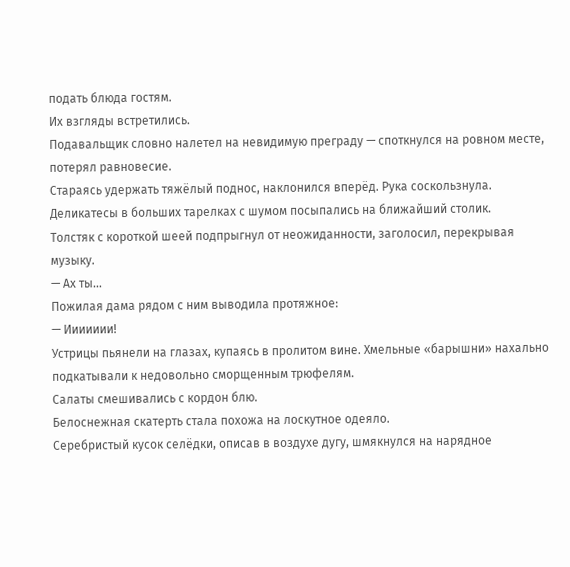подать блюда гостям.
Их взгляды встретились.
Подавальщик словно налетел на невидимую преграду — споткнулся на ровном месте, потерял равновесие.
Стараясь удержать тяжёлый поднос, наклонился вперёд. Рука соскользнула.
Деликатесы в больших тарелках с шумом посыпались на ближайший столик.
Толстяк с короткой шеей подпрыгнул от неожиданности, заголосил, перекрывая музыку.
— Ах ты…
Пожилая дама рядом с ним выводила протяжное:
— Иииииии!
Устрицы пьянели на глазах, купаясь в пролитом вине. Хмельные «барышни» нахально подкатывали к недовольно сморщенным трюфелям.
Салаты смешивались с кордон блю.
Белоснежная скатерть стала похожа на лоскутное одеяло.
Серебристый кусок селёдки, описав в воздухе дугу, шмякнулся на нарядное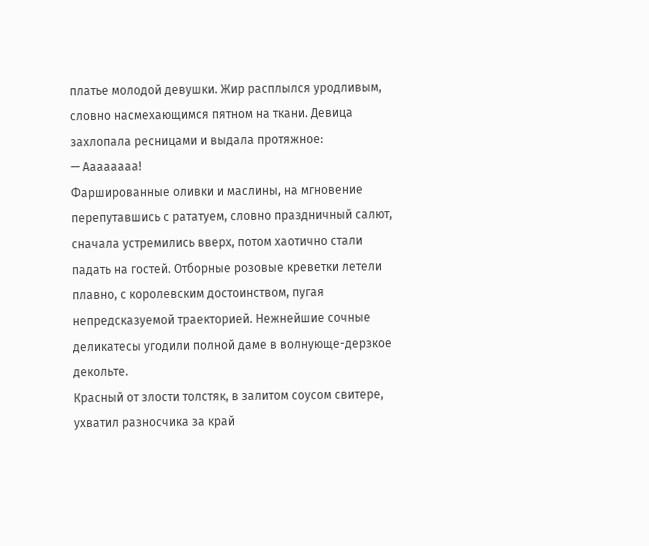платье молодой девушки. Жир расплылся уродливым, словно насмехающимся пятном на ткани. Девица захлопала ресницами и выдала протяжное:
— Аааааааа!
Фаршированные оливки и маслины, на мгновение перепутавшись с рататуем, словно праздничный салют, сначала устремились вверх, потом хаотично стали падать на гостей. Отборные розовые креветки летели плавно, с королевским достоинством, пугая непредсказуемой траекторией. Нежнейшие сочные деликатесы угодили полной даме в волнующе-дерзкое декольте.
Красный от злости толстяк, в залитом соусом свитере, ухватил разносчика за край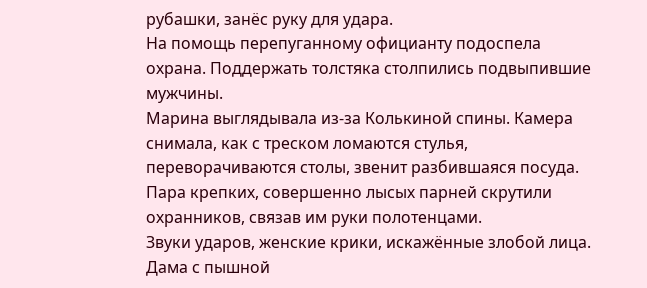рубашки, занёс руку для удара.
На помощь перепуганному официанту подоспела охрана. Поддержать толстяка столпились подвыпившие мужчины.
Марина выглядывала из-за Колькиной спины. Камера снимала, как с треском ломаются стулья, переворачиваются столы, звенит разбившаяся посуда.
Пара крепких, совершенно лысых парней скрутили охранников, связав им руки полотенцами.
Звуки ударов, женские крики, искажённые злобой лица.
Дама с пышной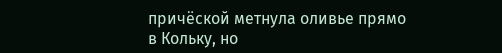причёской метнула оливье прямо в Кольку, но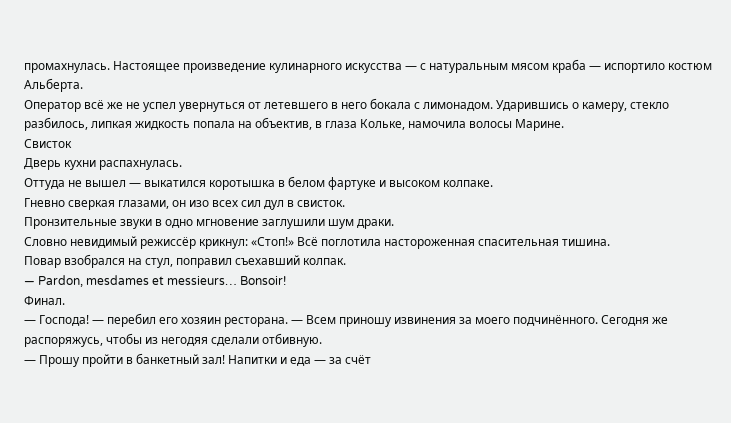промахнулась. Настоящее произведение кулинарного искусства — с натуральным мясом краба — испортило костюм Альберта.
Оператор всё же не успел увернуться от летевшего в него бокала с лимонадом. Ударившись о камеру, стекло разбилось, липкая жидкость попала на объектив, в глаза Кольке, намочила волосы Марине.
Свисток
Дверь кухни распахнулась.
Оттуда не вышел — выкатился коротышка в белом фартуке и высоком колпаке.
Гневно сверкая глазами, он изо всех сил дул в свисток.
Пронзительные звуки в одно мгновение заглушили шум драки.
Словно невидимый режиссёр крикнул: «Стоп!» Всё поглотила настороженная спасительная тишина.
Повар взобрался на стул, поправил съехавший колпак.
— Pardon, mesdames et messieurs… Bonsoir!
Финал.
— Господа! — перебил его хозяин ресторана. — Всем приношу извинения за моего подчинённого. Сегодня же распоряжусь, чтобы из негодяя сделали отбивную.
— Прошу пройти в банкетный зал! Напитки и еда — за счёт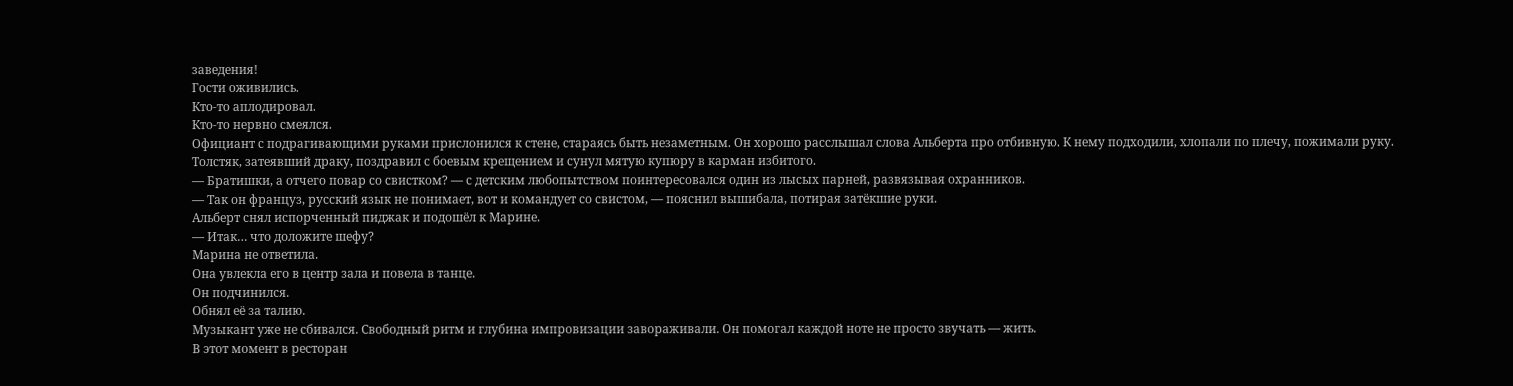заведения!
Гости оживились.
Кто-то аплодировал.
Кто-то нервно смеялся.
Официант с подрагивающими руками прислонился к стене, стараясь быть незаметным. Он хорошо расслышал слова Альберта про отбивную. К нему подходили, хлопали по плечу, пожимали руку.
Толстяк, затеявший драку, поздравил с боевым крещением и сунул мятую купюру в карман избитого.
— Братишки, а отчего повар со свистком? — с детским любопытством поинтересовался один из лысых парней, развязывая охранников.
— Так он француз, русский язык не понимает, вот и командует со свистом, — пояснил вышибала, потирая затёкшие руки.
Альберт снял испорченный пиджак и подошёл к Марине.
— Итак… что доложите шефу?
Марина не ответила.
Она увлекла его в центр зала и повела в танце.
Он подчинился.
Обнял её за талию.
Музыкант уже не сбивался. Свободный ритм и глубина импровизации завораживали. Он помогал каждой ноте не просто звучать — жить.
В этот момент в ресторан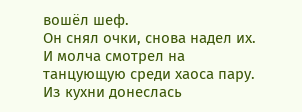вошёл шеф.
Он снял очки, снова надел их.
И молча смотрел на танцующую среди хаоса пару.
Из кухни донеслась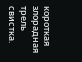короткая злорадная трель свистка.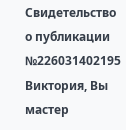Свидетельство о публикации №226031402195
Виктория, Вы мастер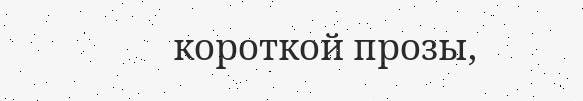короткой прозы,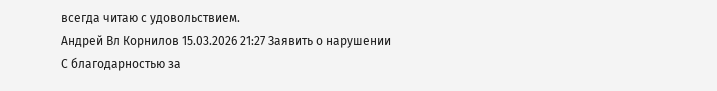всегда читаю с удовольствием.
Андрей Вл Корнилов 15.03.2026 21:27 Заявить о нарушении
С благодарностью за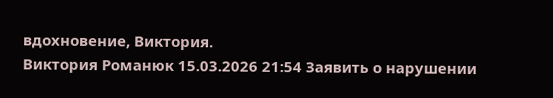вдохновение, Виктория.
Виктория Романюк 15.03.2026 21:54 Заявить о нарушении